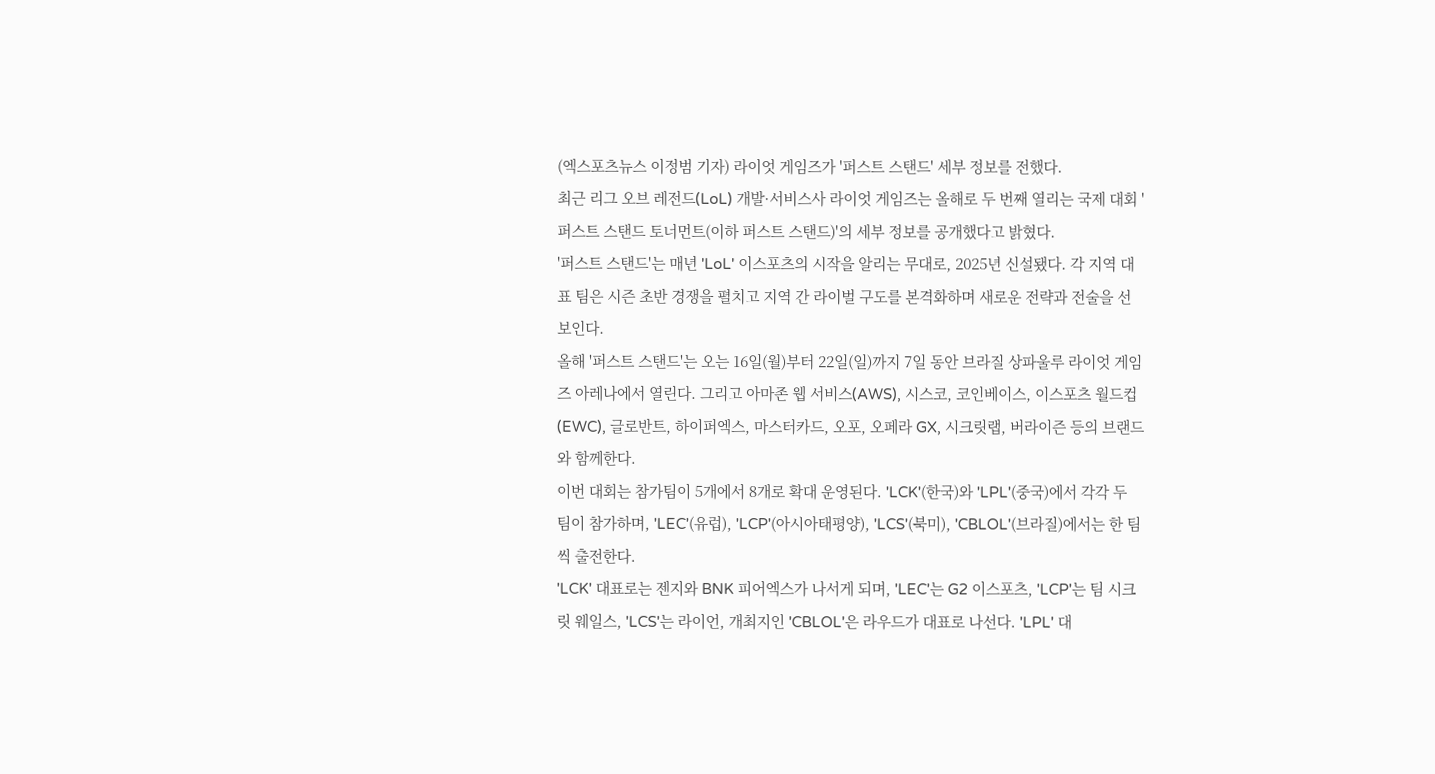(엑스포츠뉴스 이정범 기자) 라이엇 게임즈가 '퍼스트 스탠드' 세부 정보를 전했다.
최근 리그 오브 레전드(LoL) 개발·서비스사 라이엇 게임즈는 올해로 두 번째 열리는 국제 대회 '퍼스트 스탠드 토너먼트(이하 퍼스트 스탠드)'의 세부 정보를 공개했다고 밝혔다.
'퍼스트 스탠드'는 매년 'LoL' 이스포츠의 시작을 알리는 무대로, 2025년 신설됐다. 각 지역 대표 팀은 시즌 초반 경쟁을 펼치고 지역 간 라이벌 구도를 본격화하며 새로운 전략과 전술을 선보인다.
올해 '퍼스트 스탠드'는 오는 16일(월)부터 22일(일)까지 7일 동안 브라질 상파울루 라이엇 게임즈 아레나에서 열린다. 그리고 아마존 웹 서비스(AWS), 시스코, 코인베이스, 이스포츠 월드컵(EWC), 글로반트, 하이퍼엑스, 마스터카드, 오포, 오페라 GX, 시크릿랩, 버라이즌 등의 브랜드와 함께한다.
이번 대회는 참가팀이 5개에서 8개로 확대 운영된다. 'LCK'(한국)와 'LPL'(중국)에서 각각 두 팀이 참가하며, 'LEC'(유럽), 'LCP'(아시아태평양), 'LCS'(북미), 'CBLOL'(브라질)에서는 한 팀씩 출전한다.
'LCK' 대표로는 젠지와 BNK 피어엑스가 나서게 되며, 'LEC'는 G2 이스포츠, 'LCP'는 팀 시크릿 웨일스, 'LCS'는 라이언, 개최지인 'CBLOL'은 라우드가 대표로 나선다. 'LPL' 대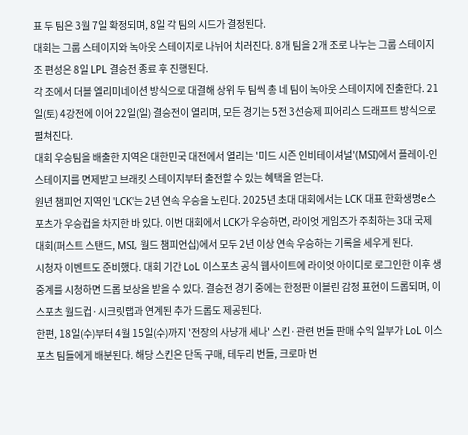표 두 팀은 3월 7일 확정되며, 8일 각 팀의 시드가 결정된다.
대회는 그룹 스테이지와 녹아웃 스테이지로 나뉘어 치러진다. 8개 팀을 2개 조로 나누는 그룹 스테이지 조 편성은 8일 LPL 결승전 종료 후 진행된다.
각 조에서 더블 엘리미네이션 방식으로 대결해 상위 두 팀씩 총 네 팀이 녹아웃 스테이지에 진출한다. 21일(토) 4강전에 이어 22일(일) 결승전이 열리며, 모든 경기는 5전 3선승제 피어리스 드래프트 방식으로 펼쳐진다.
대회 우승팀을 배출한 지역은 대한민국 대전에서 열리는 '미드 시즌 인비테이셔널'(MSI)에서 플레이-인 스테이지를 면제받고 브래킷 스테이지부터 출전할 수 있는 혜택을 얻는다.
원년 챔피언 지역인 'LCK'는 2년 연속 우승을 노린다. 2025년 초대 대회에서는 LCK 대표 한화생명e스포츠가 우승컵을 차지한 바 있다. 이번 대회에서 LCK가 우승하면, 라이엇 게임즈가 주최하는 3대 국제 대회(퍼스트 스탠드, MSI, 월드 챔피언십)에서 모두 2년 이상 연속 우승하는 기록을 세우게 된다.
시청자 이벤트도 준비했다. 대회 기간 LoL 이스포츠 공식 웹사이트에 라이엇 아이디로 로그인한 이후 생중계를 시청하면 드롭 보상을 받을 수 있다. 결승전 경기 중에는 한정판 이블린 감정 표현이 드롭되며, 이스포츠 월드컵·시크릿랩과 연계된 추가 드롭도 제공된다.
한편, 18일(수)부터 4월 15일(수)까지 '전장의 사냥개 세나' 스킨·관련 번들 판매 수익 일부가 LoL 이스포츠 팀들에게 배분된다. 해당 스킨은 단독 구매, 테두리 번들, 크로마 번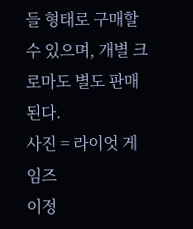들 형태로 구매할 수 있으며, 개별 크로마도 별도 판매된다.
사진 = 라이엇 게임즈
이정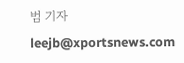범 기자 leejb@xportsnews.com